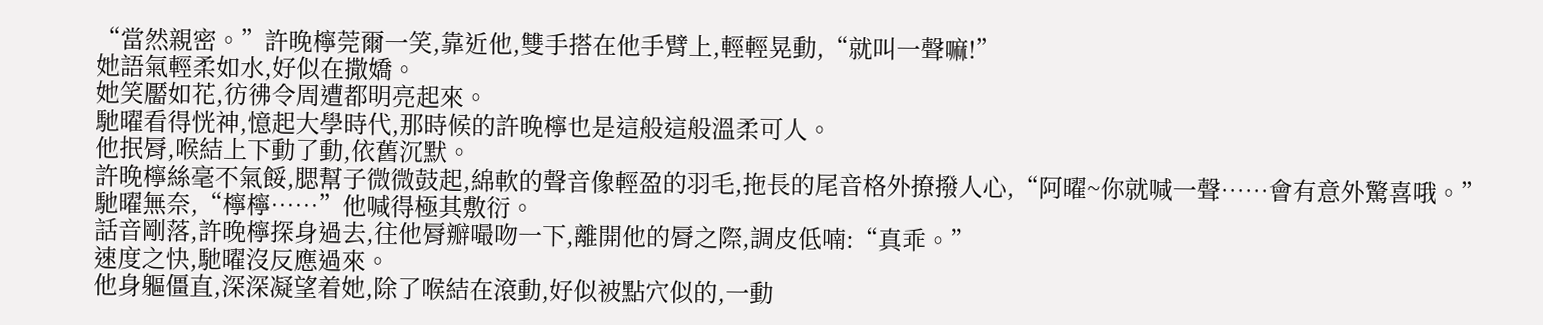“當然親密。”許晚檸莞爾一笑,靠近他,雙手搭在他手臂上,輕輕晃動,“就叫一聲嘛!”
她語氣輕柔如水,好似在撒嬌。
她笑靨如花,彷彿令周遭都明亮起來。
馳曜看得恍神,憶起大學時代,那時候的許晚檸也是這般這般溫柔可人。
他抿脣,喉結上下動了動,依舊沉默。
許晚檸絲毫不氣餒,腮幫子微微鼓起,綿軟的聲音像輕盈的羽毛,拖長的尾音格外撩撥人心,“阿曜~你就喊一聲……會有意外驚喜哦。”
馳曜無奈,“檸檸……”他喊得極其敷衍。
話音剛落,許晚檸探身過去,往他脣瓣嘬吻一下,離開他的脣之際,調皮低喃:“真乖。”
速度之快,馳曜沒反應過來。
他身軀僵直,深深凝望着她,除了喉結在滾動,好似被點穴似的,一動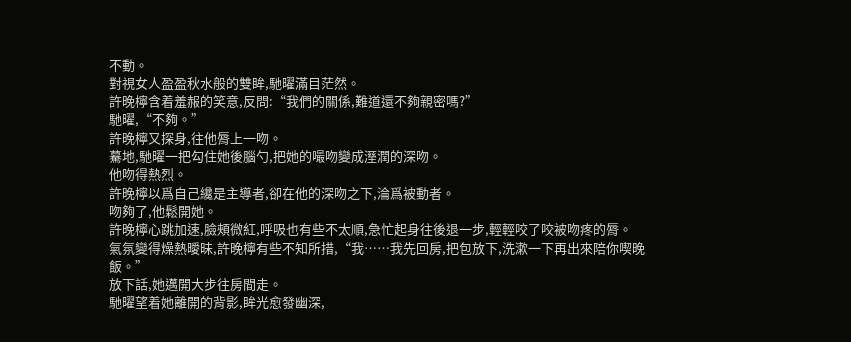不動。
對視女人盈盈秋水般的雙眸,馳曜滿目茫然。
許晚檸含着羞赧的笑意,反問:“我們的關係,難道還不夠親密嗎?”
馳曜,“不夠。”
許晚檸又探身,往他脣上一吻。
驀地,馳曜一把勾住她後腦勺,把她的嘬吻變成溼潤的深吻。
他吻得熱烈。
許晚檸以爲自己纔是主導者,卻在他的深吻之下,淪爲被動者。
吻夠了,他鬆開她。
許晚檸心跳加速,臉頰微紅,呼吸也有些不太順,急忙起身往後退一步,輕輕咬了咬被吻疼的脣。
氣氛變得燥熱曖昧,許晚檸有些不知所措,“我……我先回房,把包放下,洗漱一下再出來陪你喫晚飯。”
放下話,她邁開大步往房間走。
馳曜望着她離開的背影,眸光愈發幽深,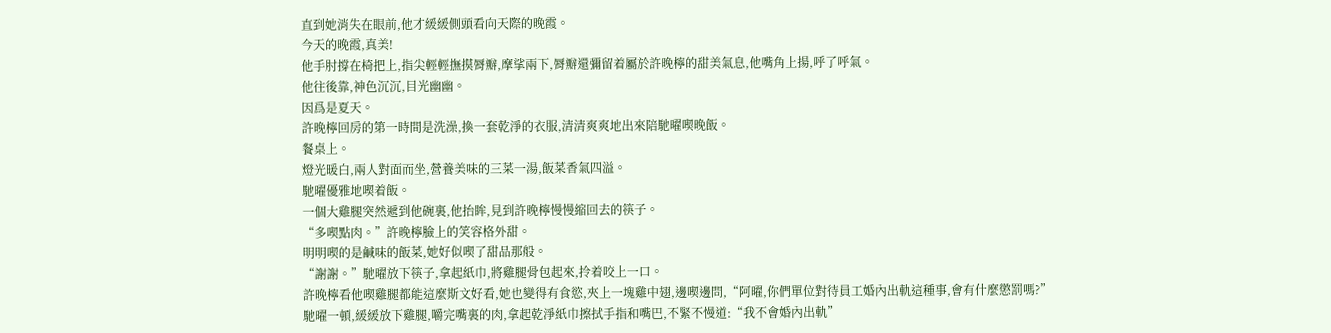直到她消失在眼前,他才緩緩側頭看向天際的晚霞。
今天的晚霞,真美!
他手肘撐在椅把上,指尖輕輕撫摸脣瓣,摩挲兩下,脣瓣還彌留着屬於許晚檸的甜美氣息,他嘴角上揚,呼了呼氣。
他往後靠,神色沉沉,目光幽幽。
因爲是夏天。
許晚檸回房的第一時間是洗澡,換一套乾淨的衣服,清清爽爽地出來陪馳曜喫晚飯。
餐桌上。
燈光暖白,兩人對面而坐,營養美味的三菜一湯,飯菜香氣四溢。
馳曜優雅地喫着飯。
一個大雞腿突然遞到他碗裏,他抬眸,見到許晚檸慢慢縮回去的筷子。
“多喫點肉。”許晚檸臉上的笑容格外甜。
明明喫的是鹹味的飯菜,她好似喫了甜品那般。
“謝謝。”馳曜放下筷子,拿起紙巾,將雞腿骨包起來,拎着咬上一口。
許晚檸看他喫雞腿都能這麼斯文好看,她也變得有食慾,夾上一塊雞中翅,邊喫邊問,“阿曜,你們單位對待員工婚內出軌這種事,會有什麼懲罰嗎?”
馳曜一頓,緩緩放下雞腿,嚼完嘴裏的肉,拿起乾淨紙巾擦拭手指和嘴巴,不緊不慢道:“我不會婚內出軌”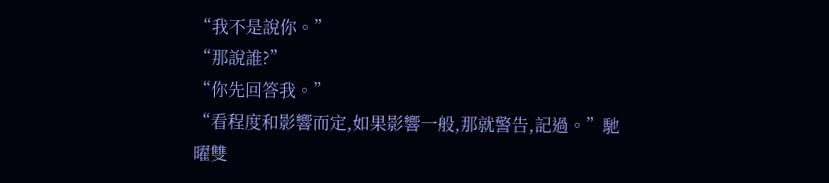“我不是說你。”
“那說誰?”
“你先回答我。”
“看程度和影響而定,如果影響一般,那就警告,記過。”馳曜雙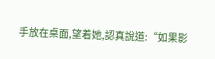手放在桌面,望着她,認真說道:“如果影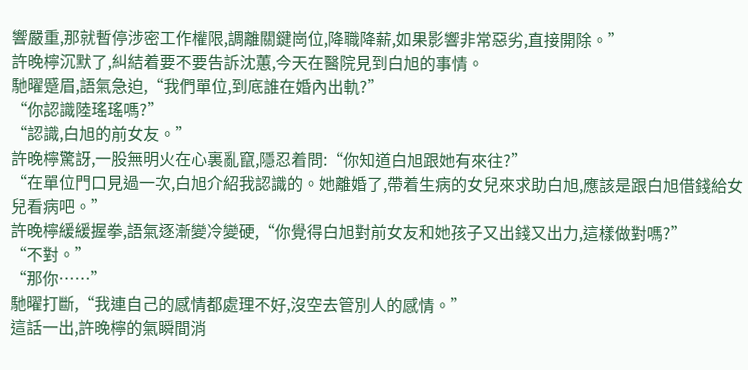響嚴重,那就暫停涉密工作權限,調離關鍵崗位,降職降薪,如果影響非常惡劣,直接開除。”
許晚檸沉默了,糾結着要不要告訴沈蕙,今天在醫院見到白旭的事情。
馳曜蹙眉,語氣急迫,“我們單位,到底誰在婚內出軌?”
“你認識陸瑤瑤嗎?”
“認識,白旭的前女友。”
許晚檸驚訝,一股無明火在心裏亂竄,隱忍着問:“你知道白旭跟她有來往?”
“在單位門口見過一次,白旭介紹我認識的。她離婚了,帶着生病的女兒來求助白旭,應該是跟白旭借錢給女兒看病吧。”
許晚檸緩緩握拳,語氣逐漸變冷變硬,“你覺得白旭對前女友和她孩子又出錢又出力,這樣做對嗎?”
“不對。”
“那你……”
馳曜打斷,“我連自己的感情都處理不好,沒空去管別人的感情。”
這話一出,許晚檸的氣瞬間消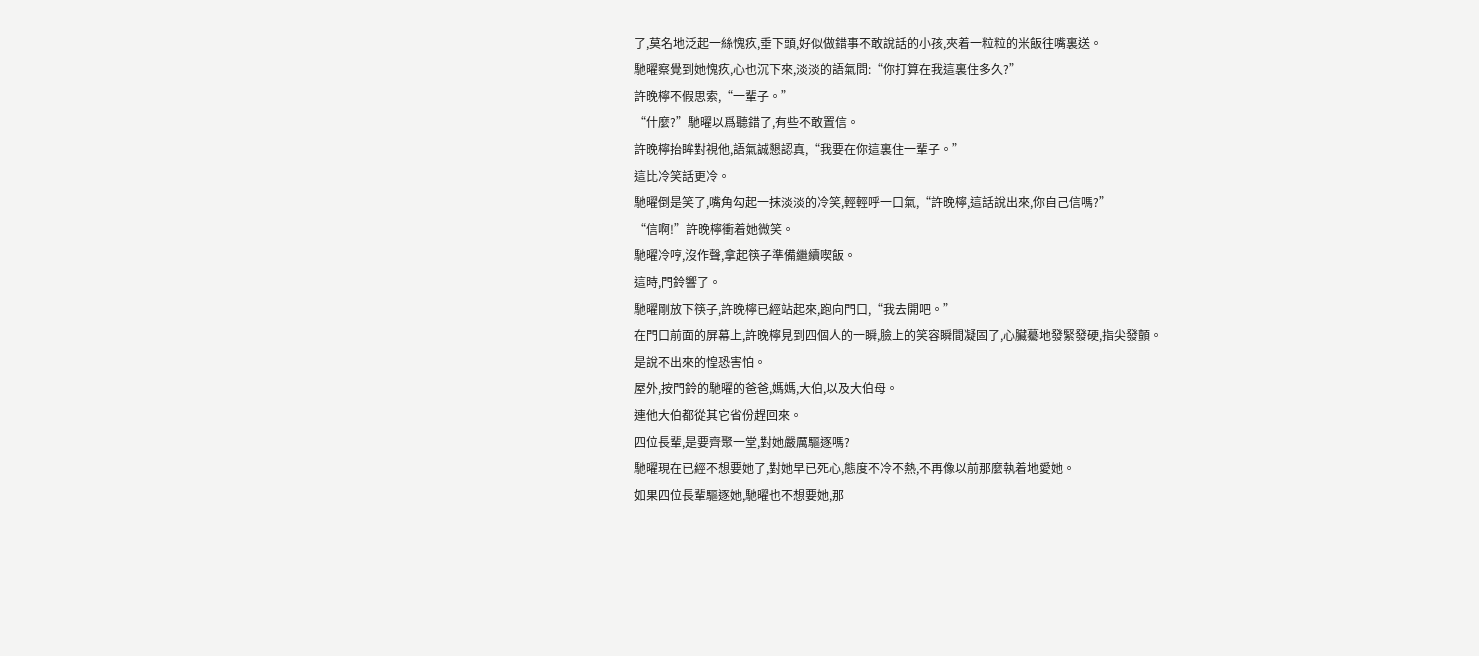了,莫名地泛起一絲愧疚,垂下頭,好似做錯事不敢說話的小孩,夾着一粒粒的米飯往嘴裏送。
馳曜察覺到她愧疚,心也沉下來,淡淡的語氣問:“你打算在我這裏住多久?”
許晚檸不假思索,“一輩子。”
“什麼?”馳曜以爲聽錯了,有些不敢置信。
許晚檸抬眸對視他,語氣誠懇認真,“我要在你這裏住一輩子。”
這比冷笑話更冷。
馳曜倒是笑了,嘴角勾起一抹淡淡的冷笑,輕輕呼一口氣,“許晚檸,這話說出來,你自己信嗎?”
“信啊!”許晚檸衝着她微笑。
馳曜冷哼,沒作聲,拿起筷子準備繼續喫飯。
這時,門鈴響了。
馳曜剛放下筷子,許晚檸已經站起來,跑向門口,“我去開吧。”
在門口前面的屏幕上,許晚檸見到四個人的一瞬,臉上的笑容瞬間凝固了,心臟驀地發緊發硬,指尖發顫。
是說不出來的惶恐害怕。
屋外,按門鈴的馳曜的爸爸,媽媽,大伯,以及大伯母。
連他大伯都從其它省份趕回來。
四位長輩,是要齊聚一堂,對她嚴厲驅逐嗎?
馳曜現在已經不想要她了,對她早已死心,態度不冷不熱,不再像以前那麼執着地愛她。
如果四位長輩驅逐她,馳曜也不想要她,那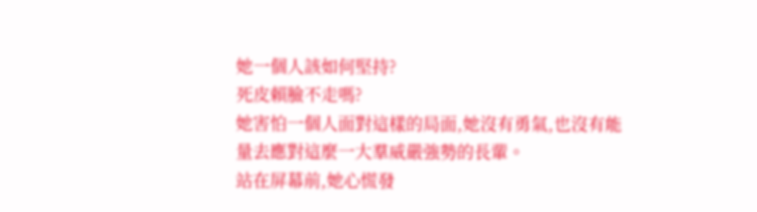她一個人該如何堅持?
死皮賴臉不走嗎?
她害怕一個人面對這樣的局面,她沒有勇氣,也沒有能量去應對這麼一大羣威嚴強勢的長輩。
站在屏幕前,她心慌發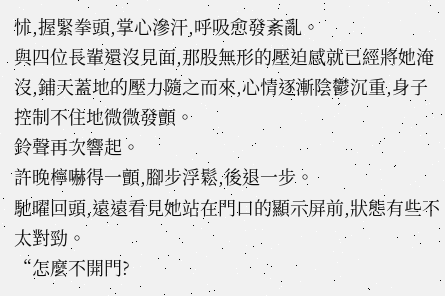怵,握緊拳頭,掌心滲汗,呼吸愈發紊亂。
與四位長輩還沒見面,那股無形的壓迫感就已經將她淹沒,鋪天蓋地的壓力隨之而來,心情逐漸陰鬱沉重,身子控制不住地微微發顫。
鈴聲再次響起。
許晚檸嚇得一顫,腳步浮鬆,後退一步。
馳曜回頭,遠遠看見她站在門口的顯示屏前,狀態有些不太對勁。
“怎麼不開門?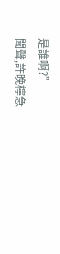是誰啊?”
聞聲,許晚檸急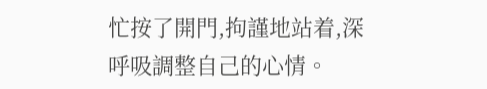忙按了開門,拘謹地站着,深呼吸調整自己的心情。